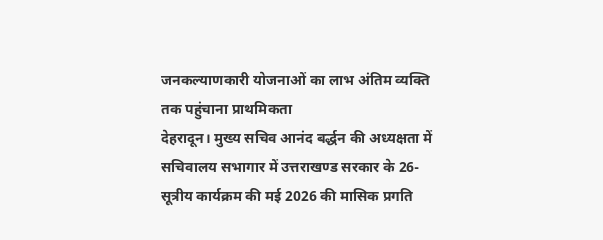जनकल्याणकारी योजनाओं का लाभ अंतिम व्यक्ति तक पहुंचाना प्राथमिकता
देहरादून। मुख्य सचिव आनंद बर्द्धन की अध्यक्षता में सचिवालय सभागार में उत्तराखण्ड सरकार के 26-सूत्रीय कार्यक्रम की मई 2026 की मासिक प्रगति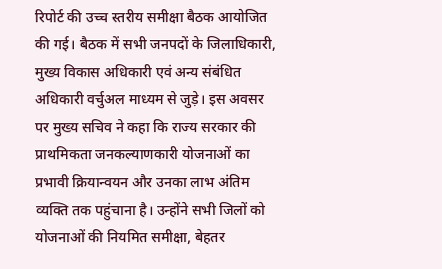रिपोर्ट की उच्च स्तरीय समीक्षा बैठक आयोजित की गई। बैठक में सभी जनपदों के जिलाधिकारी, मुख्य विकास अधिकारी एवं अन्य संबंधित अधिकारी वर्चुअल माध्यम से जुड़े। इस अवसर पर मुख्य सचिव ने कहा कि राज्य सरकार की प्राथमिकता जनकल्याणकारी योजनाओं का प्रभावी क्रियान्वयन और उनका लाभ अंतिम व्यक्ति तक पहुंचाना है। उन्होंने सभी जिलों को योजनाओं की नियमित समीक्षा, बेहतर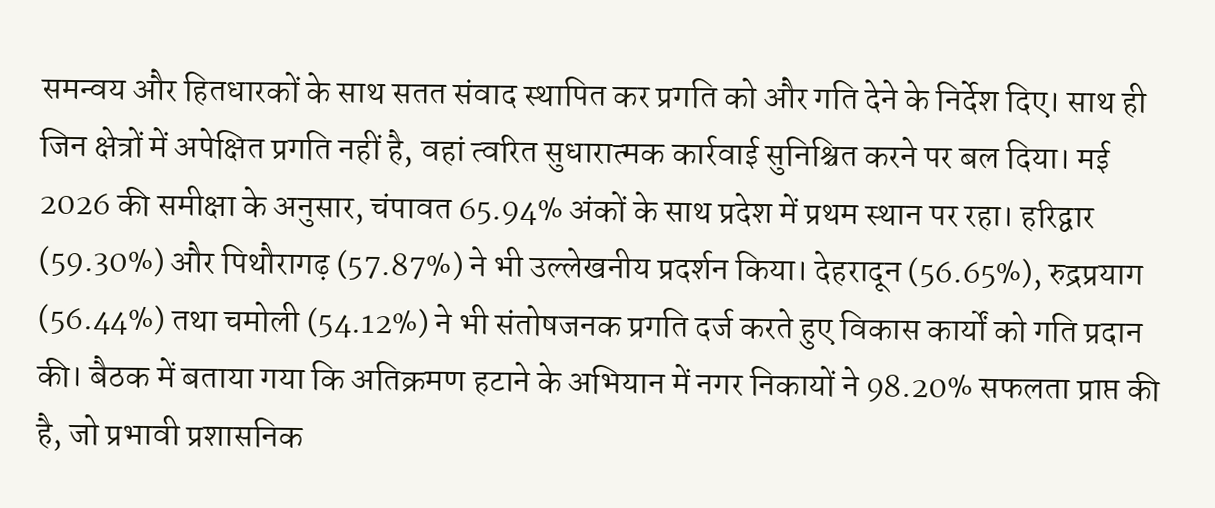समन्वय और हितधारकों के साथ सतत संवाद स्थापित कर प्रगति को और गति देने के निर्देश दिए। साथ ही जिन क्षेत्रों में अपेक्षित प्रगति नहीं है, वहां त्वरित सुधारात्मक कार्रवाई सुनिश्चित करने पर बल दिया। मई 2026 की समीक्षा के अनुसार, चंपावत 65.94% अंकों के साथ प्रदेश में प्रथम स्थान पर रहा। हरिद्वार (59.30%) और पिथौरागढ़ (57.87%) ने भी उल्लेखनीय प्रदर्शन किया। देहरादून (56.65%), रुद्रप्रयाग (56.44%) तथा चमोली (54.12%) ने भी संतोषजनक प्रगति दर्ज करते हुए विकास कार्यों को गति प्रदान की। बैठक में बताया गया कि अतिक्रमण हटाने के अभियान में नगर निकायों ने 98.20% सफलता प्राप्त की है, जो प्रभावी प्रशासनिक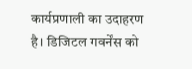कार्यप्रणाली का उदाहरण है। डिजिटल गवर्नेंस को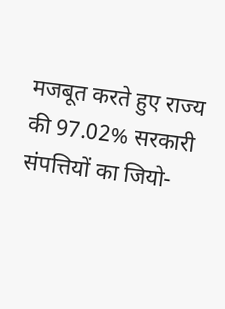मजबूत करते हुए राज्य की 97.02% सरकारी संपत्तियों का जियो-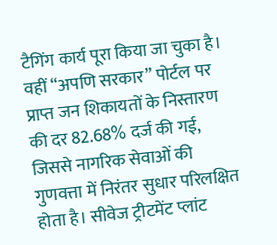टैगिंग कार्य पूरा किया जा चुका है। वहीं “अपणि सरकार” पोर्टल पर प्राप्त जन शिकायतों के निस्तारण की दर 82.68% दर्ज की गई, जिससे नागरिक सेवाओं की गुणवत्ता में निरंतर सुधार परिलक्षित होता है। सीवेज ट्रीटमेंट प्लांट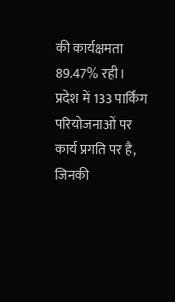की कार्यक्षमता 89.47% रही। प्रदेश में 133 पार्किंग परियोजनाओं पर कार्य प्रगति पर है, जिनकी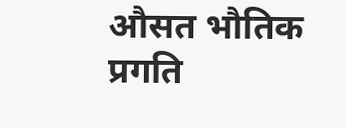औसत भौतिक प्रगति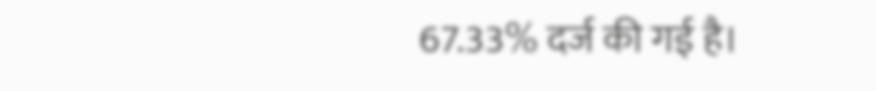67.33% दर्ज की गई है।